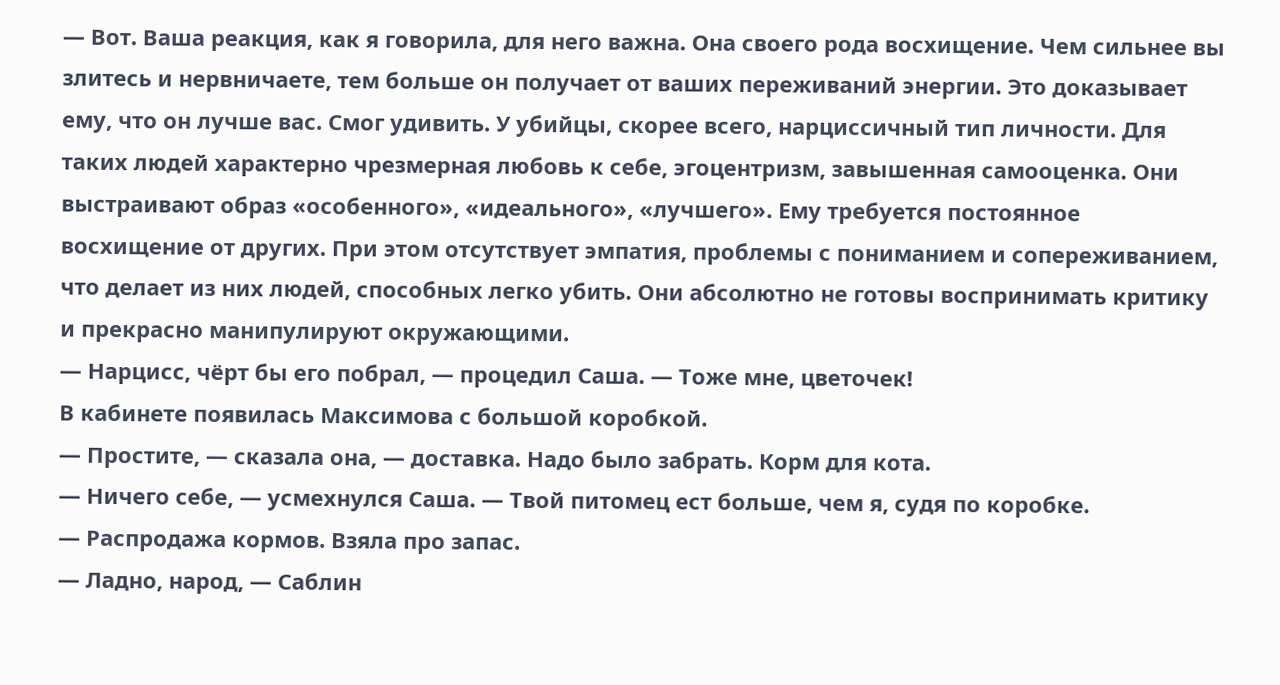— Вот. Ваша реакция, как я говорила, для него важна. Она своего рода восхищение. Чем сильнее вы злитесь и нервничаете, тем больше он получает от ваших переживаний энергии. Это доказывает ему, что он лучше вас. Смог удивить. У убийцы, скорее всего, нарциссичный тип личности. Для таких людей характерно чрезмерная любовь к себе, эгоцентризм, завышенная самооценка. Они выстраивают образ «особенного», «идеального», «лучшего». Ему требуется постоянное восхищение от других. При этом отсутствует эмпатия, проблемы с пониманием и сопереживанием, что делает из них людей, способных легко убить. Они абсолютно не готовы воспринимать критику и прекрасно манипулируют окружающими.
— Нарцисс, чёрт бы его побрал, — процедил Саша. — Тоже мне, цветочек!
В кабинете появилась Максимова с большой коробкой.
— Простите, — сказала она, — доставка. Надо было забрать. Корм для кота.
— Ничего себе, — усмехнулся Саша. — Твой питомец ест больше, чем я, судя по коробке.
— Распродажа кормов. Взяла про запас.
— Ладно, народ, — Саблин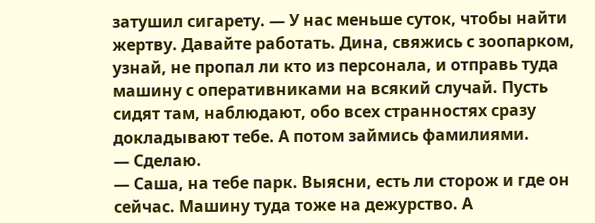затушил сигарету. — У нас меньше суток, чтобы найти жертву. Давайте работать. Дина, свяжись с зоопарком, узнай, не пропал ли кто из персонала, и отправь туда машину с оперативниками на всякий случай. Пусть сидят там, наблюдают, обо всех странностях сразу докладывают тебе. А потом займись фамилиями.
— Сделаю.
— Саша, на тебе парк. Выясни, есть ли сторож и где он сейчас. Машину туда тоже на дежурство. А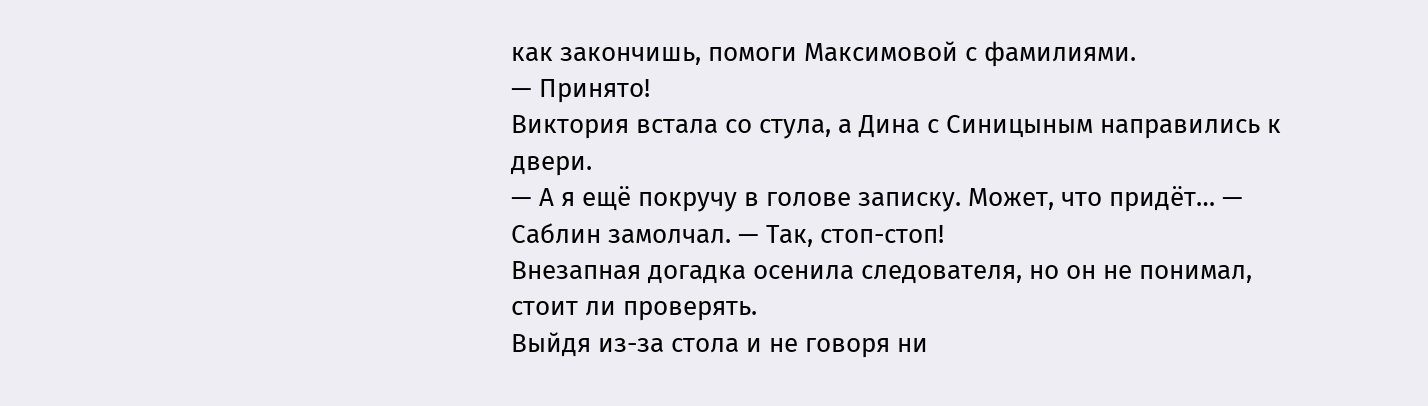как закончишь, помоги Максимовой с фамилиями.
— Принято!
Виктория встала со стула, а Дина с Синицыным направились к двери.
— А я ещё покручу в голове записку. Может, что придёт… — Саблин замолчал. — Так, стоп-стоп!
Внезапная догадка осенила следователя, но он не понимал, стоит ли проверять.
Выйдя из-за стола и не говоря ни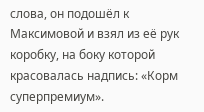слова, он подошёл к Максимовой и взял из её рук коробку, на боку которой красовалась надпись: «Корм суперпремиум».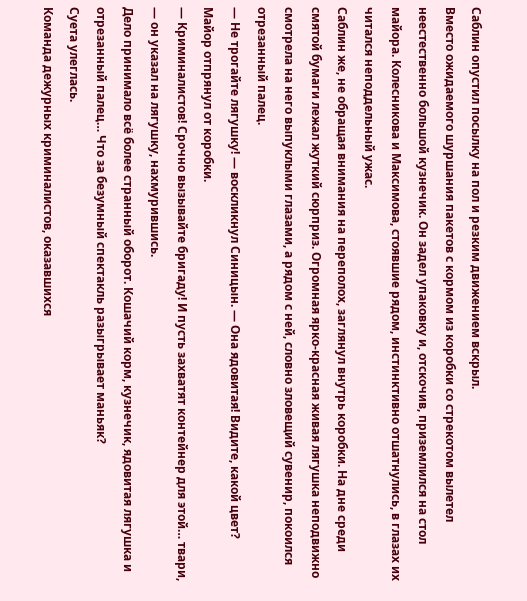Саблин опустил посылку на пол и резким движением вскрыл.
Вместо ожидаемого шуршания пакетов с кормом из коробки со стрекотом вылетел неестественно большой кузнечик. Он задел упаковку и, отскочив, приземлился на стол майора. Колесникова и Максимова, стоявшие рядом, инстинктивно отшатнулись, в глазах их читался неподдельный ужас.
Саблин же, не обращая внимания на переполох, заглянул внутрь коробки. На дне среди смятой бумаги лежал жуткий сюрприз. Огромная ярко-красная живая лягушка неподвижно смотрела на него выпуклыми глазами, а рядом с ней, словно зловещий сувенир, покоился отрезанный палец.
— Не трогайте лягушку! — воскликнул Синицын. — Она ядовитая! Видите, какой цвет?
Майор отпрянул от коробки.
— Криминалистов! Срочно вызывайте бригаду! И пусть захватят контейнер для этой… твари, — он указал на лягушку, нахмурившись.
Дело принимало всё более странный оборот. Кошачий корм, кузнечик, ядовитая лягушка и отрезанный палец… Что за безумный спектакль разыгрывает маньяк?
Суета улеглась.
Команда дежурных криминалистов, оказавшихся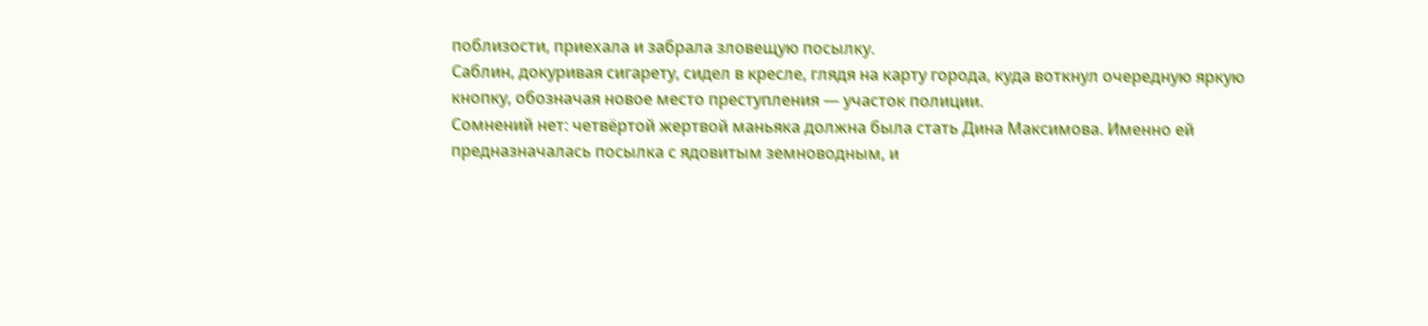поблизости, приехала и забрала зловещую посылку.
Саблин, докуривая сигарету, сидел в кресле, глядя на карту города, куда воткнул очередную яркую кнопку, обозначая новое место преступления — участок полиции.
Сомнений нет: четвёртой жертвой маньяка должна была стать Дина Максимова. Именно ей предназначалась посылка с ядовитым земноводным, и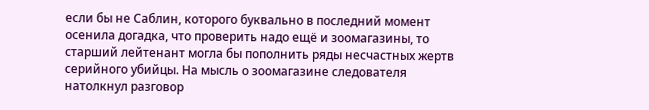если бы не Саблин, которого буквально в последний момент осенила догадка, что проверить надо ещё и зоомагазины, то старший лейтенант могла бы пополнить ряды несчастных жертв серийного убийцы. На мысль о зоомагазине следователя натолкнул разговор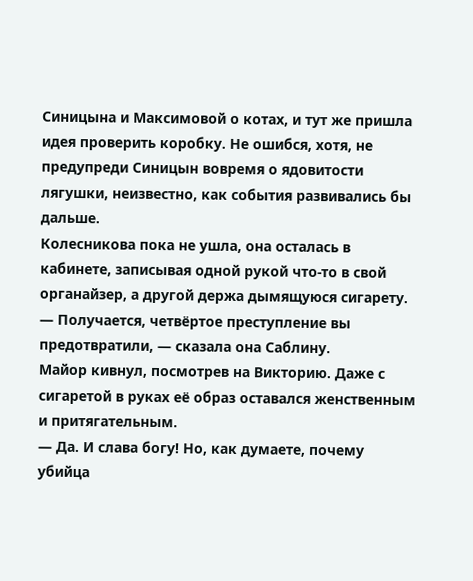Синицына и Максимовой о котах, и тут же пришла идея проверить коробку. Не ошибся, хотя, не предупреди Синицын вовремя о ядовитости лягушки, неизвестно, как события развивались бы дальше.
Колесникова пока не ушла, она осталась в кабинете, записывая одной рукой что-то в свой органайзер, а другой держа дымящуюся сигарету.
— Получается, четвёртое преступление вы предотвратили, — сказала она Саблину.
Майор кивнул, посмотрев на Викторию. Даже с сигаретой в руках её образ оставался женственным и притягательным.
— Да. И слава богу! Но, как думаете, почему убийца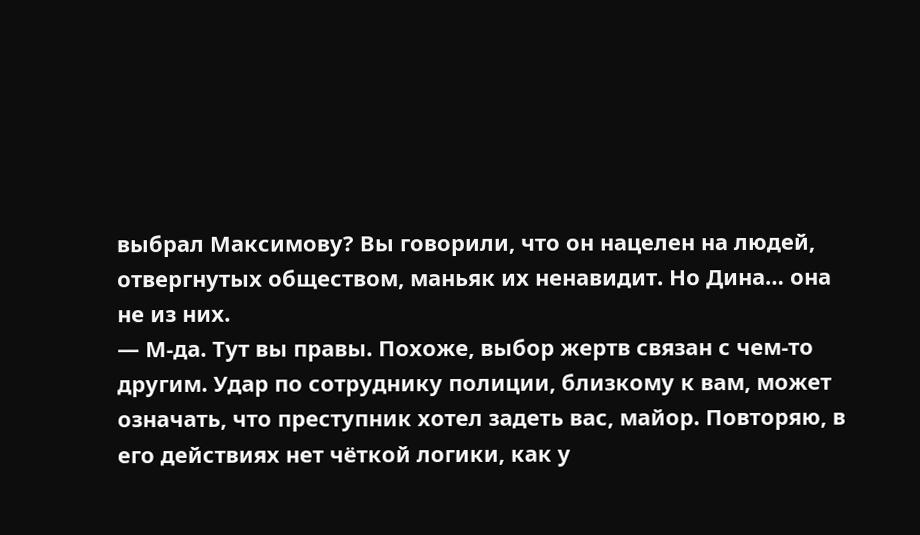выбрал Максимову? Вы говорили, что он нацелен на людей, отвергнутых обществом, маньяк их ненавидит. Но Дина… она не из них.
— М-да. Тут вы правы. Похоже, выбор жертв связан с чем-то другим. Удар по сотруднику полиции, близкому к вам, может означать, что преступник хотел задеть вас, майор. Повторяю, в его действиях нет чёткой логики, как у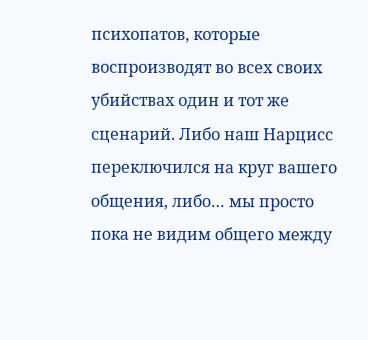психопатов, которые воспроизводят во всех своих убийствах один и тот же сценарий. Либо наш Нарцисс переключился на круг вашего общения, либо… мы просто пока не видим общего между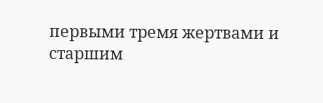первыми тремя жертвами и старшим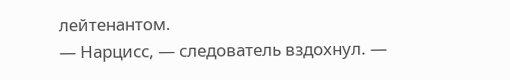лейтенантом.
— Нарцисс, — следователь вздохнул. —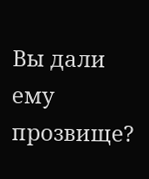Вы дали ему прозвище?